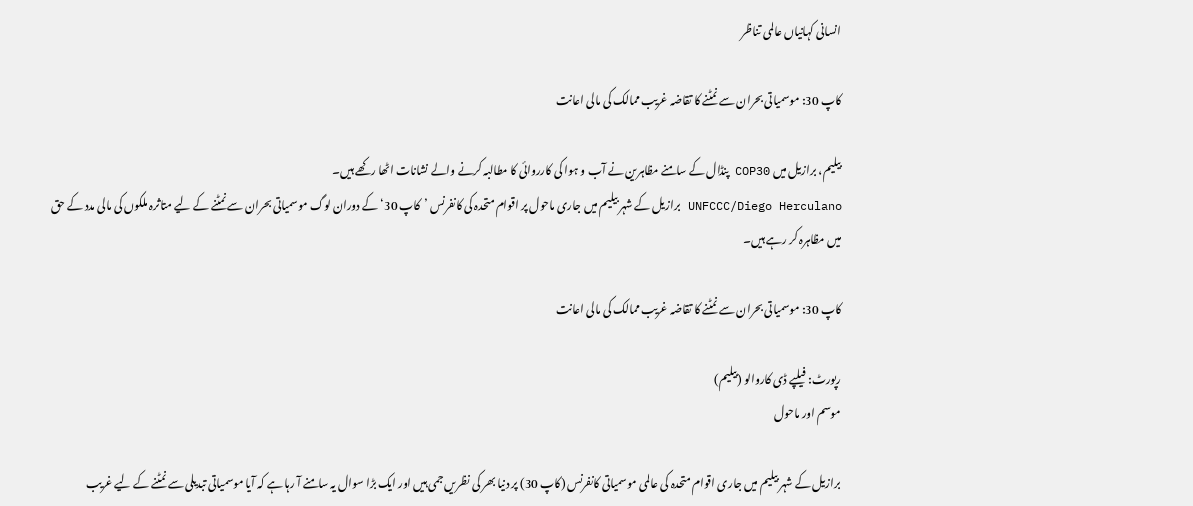انسانی کہانیاں عالمی تناظر

کاپ 30: موسمیاتی بحران سے نمٹنے کا تقاضہ غریب ممالک کی مالی اعانت

بیلیم، برازیل میں COP30 پنڈال کے سامنے مظاہرین نے آب و ہوا کی کارروائی کا مطالبہ کرنے والے نشانات اٹھا رکھے ہیں۔
UNFCCC/Diego Herculano برازیل کے شہر بیلیم میں جاری ماحول پر اقوام متحدہ کی کانفرنس ’کاپ 30‘ کے دوران لوگ موسمیاتی بحران سے نمٹنے کے لیے متاثرہ ملکوں کی مالی مدد کے حق میں مظاہرہ کر رہے ہیں۔

کاپ 30: موسمیاتی بحران سے نمٹنے کا تقاضہ غریب ممالک کی مالی اعانت

رپورٹ: فیلپے ڈی کاروالو (بیلیم)
موسم اور ماحول

برازیل کے شہر بیلیم میں جاری اقوام متحدہ کی عالمی موسمیاتی کانفرنس (کاپ 30) پر دنیا بھر کی نظریں جمی ہیں اور ایک بڑا سوال یہ سامنے آ رہا ہے کہ آیا موسمیاتی تبدیلی سے نمٹنے کے لیے غریب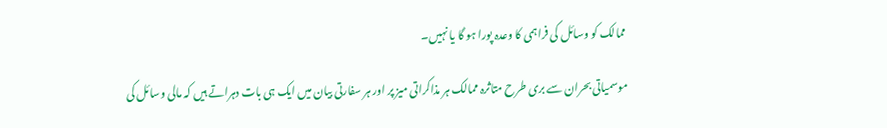ممالک کو وسائل کی فراہمی کا وعدہ پورا ہو گا یا نہیں۔

موسمیاتی بحران سے بری طرح متاثرہ ممالک ہر مذاکراتی میز پر اور ہر سفارتی بیان میں ایک ہی بات دہراتے ہیں کہ مالی وسائل کی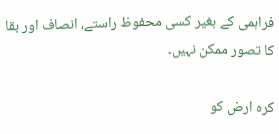فراہمی کے بغیر کسی محفوظ راستے، انصاف اور بقا کا تصور ممکن نہیں۔

کرہ ارض کو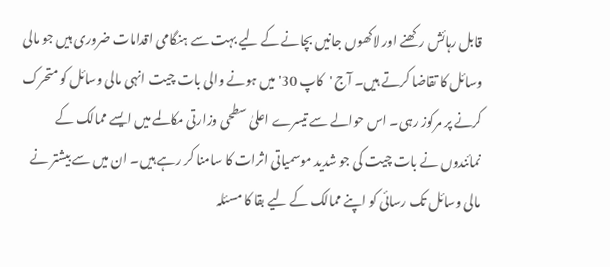قابل رہائش رکھنے اور لاکھوں جانیں بچانے کے لیے بہت سے ہنگامی اقدامات ضروری ہیں جو مالی وسائل کا تقاضا کرتے ہیں۔ آج 'کاپ 30' میں ہونے والی بات چیت انہی مالی وسائل کو متحرک کرنے پر مرکوز رہی۔ اس حوالے سے تیسرے اعلیٰ سطحی وزارتی مکالمے میں ایسے ممالک کے نمائندوں نے بات چیت کی جو شدید موسمیاتی اثرات کا سامنا کر رہے ہیں۔ ان میں سے بیشتر نے مالی وسائل تک رسائی کو اپنے ممالک کے لیے بقا کا مسئلہ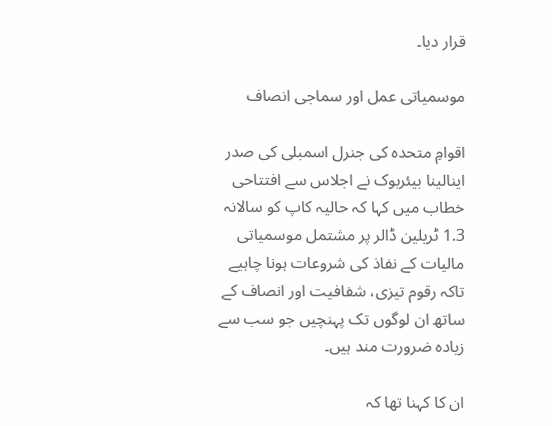قرار دیا۔

موسمیاتی عمل اور سماجی انصاف

اقوامِ متحدہ کی جنرل اسمبلی کی صدر اینالینا بیئربوک نے اجلاس سے افتتاحی خطاب میں کہا کہ حالیہ کاپ کو سالانہ 1.3 ٹریلین ڈالر پر مشتمل موسمیاتی مالیات کے نفاذ کی شروعات ہونا چاہیے تاکہ رقوم تیزی، شفافیت اور انصاف کے ساتھ ان لوگوں تک پہنچیں جو سب سے زیادہ ضرورت مند ہیں۔

ان کا کہنا تھا کہ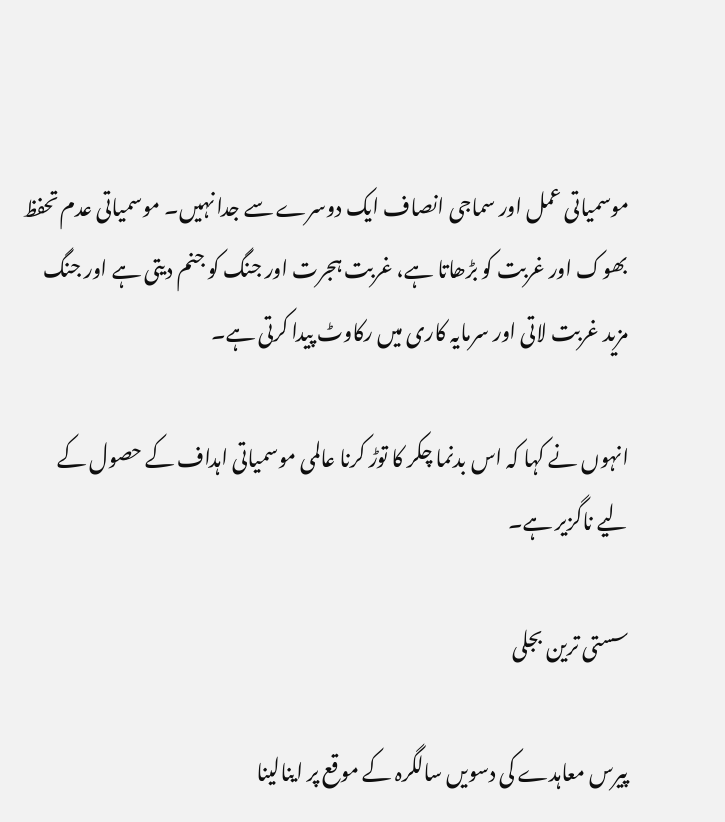موسمیاتی عمل اور سماجی انصاف ایک دوسرے سے جدا نہیں۔ موسمیاتی عدم تحفظ بھوک اور غربت کو بڑھاتا ہے، غربت ہجرت اور جنگ کو جنم دیتی ہے اور جنگ مزید غربت لاتی اور سرمایہ کاری میں رکاوٹ پیدا کرتی ہے۔

انہوں نے کہا کہ اس بدنما چکر کا توڑ کرنا عالمی موسمیاتی اہداف کے حصول کے لیے ناگزیر ہے۔

سستی ترین بجلی

پیرس معاہدے کی دسویں سالگرہ کے موقع پر اینالینا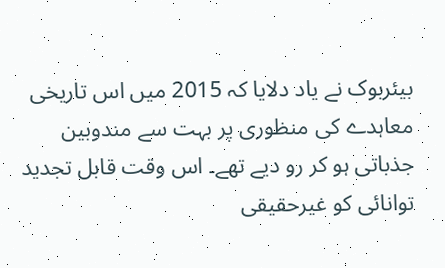بیئربوک نے یاد دلایا کہ 2015 میں اس تاریخی معاہدے کی منظوری پر بہت سے مندوبین جذباتی ہو کر رو دیے تھے۔ اس وقت قابل تجدید توانائی کو غیرحقیقی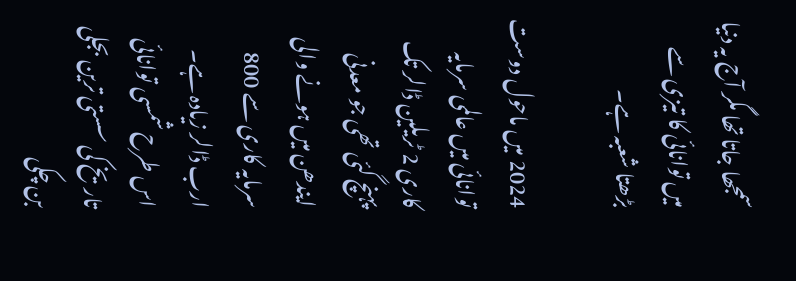سمجھا جاتا تھا مگر آج یہ دنیا میں توانائی کا تیزی سے بڑھتا شعبہ ہے۔

2024 میں ماحول دوست توانائی میں عالمی سرمایہ کاری 2 ٹریلین ڈالر تک پہنچ گئی تھی جو معدنی ایندھن میں ہونے والی سرمایہ کاری سے 800 ارب ڈالر زیادہ ہے۔ اس طرح شمسی توانائی تاریخ کی سستی ترین بجلی بن چکی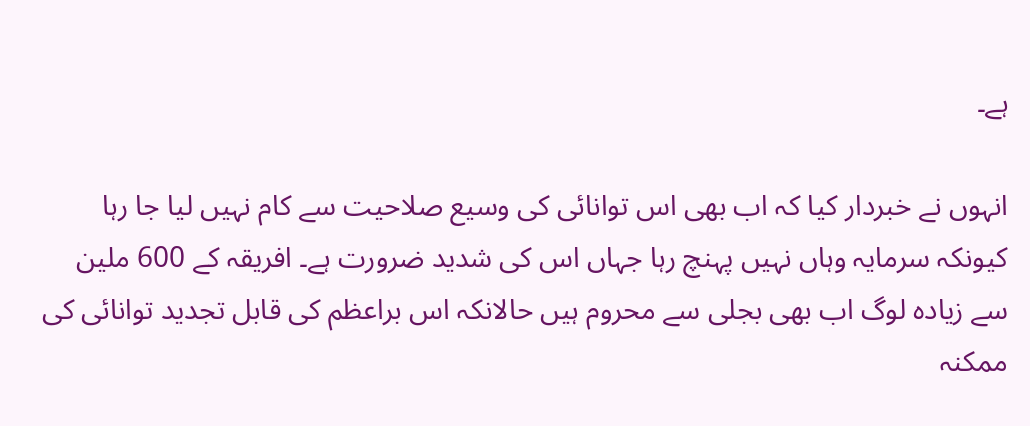ہے۔

انہوں نے خبردار کیا کہ اب بھی اس توانائی کی وسیع صلاحیت سے کام نہیں لیا جا رہا کیونکہ سرمایہ وہاں نہیں پہنچ رہا جہاں اس کی شدید ضرورت ہے۔ افریقہ کے 600 ملین سے زیادہ لوگ اب بھی بجلی سے محروم ہیں حالانکہ اس براعظم کی قابل تجدید توانائی کی ممکنہ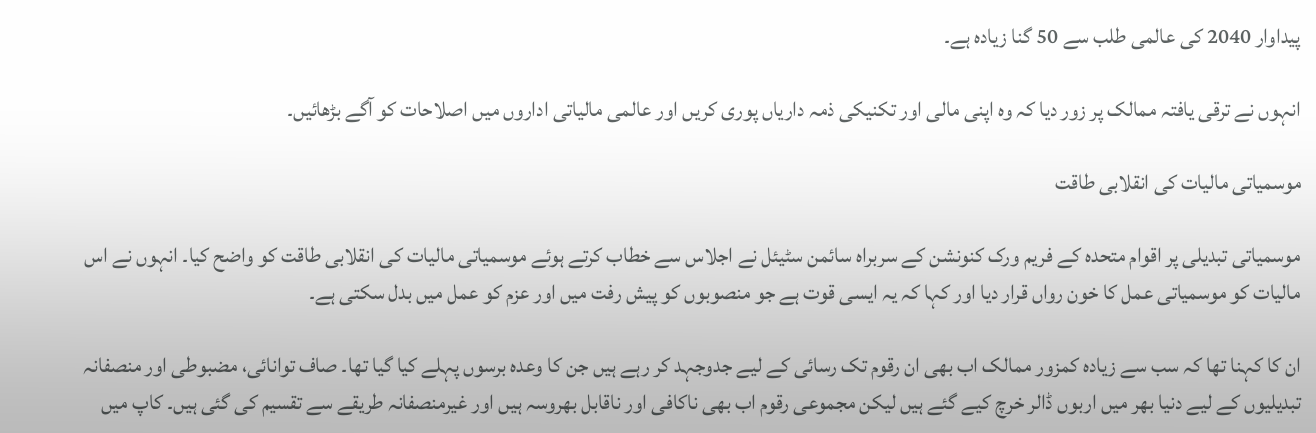پیداوار 2040 کی عالمی طلب سے 50 گنا زیادہ ہے۔

انہوں نے ترقی یافتہ ممالک پر زور دیا کہ وہ اپنی مالی اور تکنیکی ذمہ داریاں پوری کریں اور عالمی مالیاتی اداروں میں اصلاحات کو آگے بڑھائیں۔

موسمیاتی مالیات کی انقلابی طاقت

موسمیاتی تبدیلی پر اقوام متحدہ کے فریم ورک کنونشن کے سربراہ سائمن سٹیئل نے اجلاس سے خطاب کرتے ہوئے موسمیاتی مالیات کی انقلابی طاقت کو واضح کیا۔ انہوں نے اس مالیات کو موسمیاتی عمل کا خون رواں قرار دیا اور کہا کہ یہ ایسی قوت ہے جو منصوبوں کو پیش رفت میں اور عزم کو عمل میں بدل سکتی ہے۔

ان کا کہنا تھا کہ سب سے زیادہ کمزور ممالک اب بھی ان رقوم تک رسائی کے لیے جدوجہد کر رہے ہیں جن کا وعدہ برسوں پہلے کیا گیا تھا۔ صاف توانائی، مضبوطی اور منصفانہ تبدیلیوں کے لیے دنیا بھر میں اربوں ڈالر خرچ کیے گئے ہیں لیکن مجموعی رقوم اب بھی ناکافی اور ناقابل بھروسہ ہیں اور غیرمنصفانہ طریقے سے تقسیم کی گئی ہیں۔ کاپ میں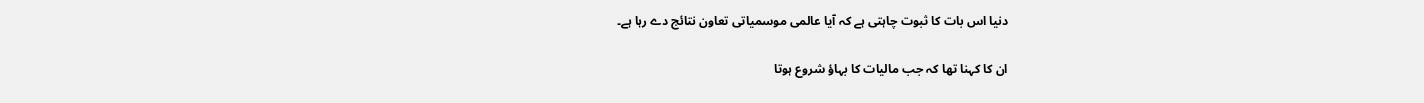دنیا اس بات کا ثبوت چاہتی ہے کہ آیا عالمی موسمیاتی تعاون نتائج دے رہا ہے۔

ان کا کہنا تھا کہ جب مالیات کا بہاؤ شروع ہوتا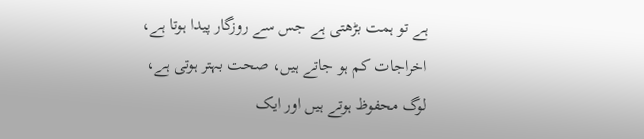ہے تو ہمت بڑھتی ہے جس سے روزگار پیدا ہوتا ہے، اخراجات کم ہو جاتے ہیں، صحت بہتر ہوتی ہے، لوگ محفوظ ہوتے ہیں اور ایک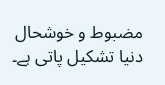مضبوط و خوشحال دنیا تشکیل پاتی ہے۔